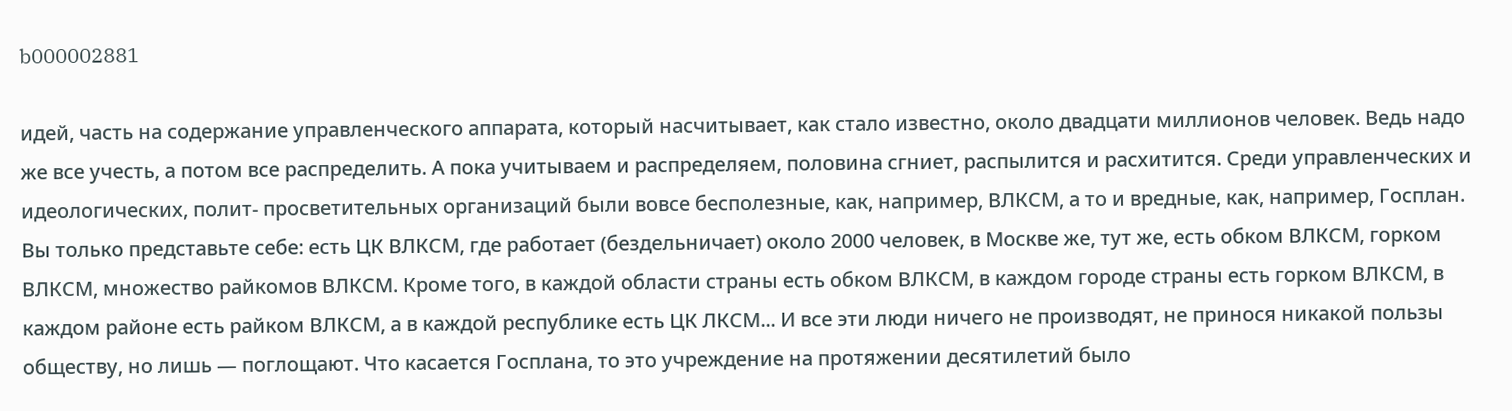b000002881

идей, часть на содержание управленческого аппарата, который насчитывает, как стало известно, около двадцати миллионов человек. Ведь надо же все учесть, а потом все распределить. А пока учитываем и распределяем, половина сгниет, распылится и расхитится. Среди управленческих и идеологических, полит- просветительных организаций были вовсе бесполезные, как, например, ВЛКСМ, а то и вредные, как, например, Госплан. Вы только представьте себе: есть ЦК ВЛКСМ, где работает (бездельничает) около 2000 человек, в Москве же, тут же, есть обком ВЛКСМ, горком ВЛКСМ, множество райкомов ВЛКСМ. Кроме того, в каждой области страны есть обком ВЛКСМ, в каждом городе страны есть горком ВЛКСМ, в каждом районе есть райком ВЛКСМ, а в каждой республике есть ЦК ЛКСМ... И все эти люди ничего не производят, не принося никакой пользы обществу, но лишь — поглощают. Что касается Госплана, то это учреждение на протяжении десятилетий было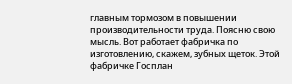главным тормозом в повышении производительности труда. Поясню свою мысль. Вот работает фабричка по изготовлению, скажем, зубных щеток. Этой фабричке Госплан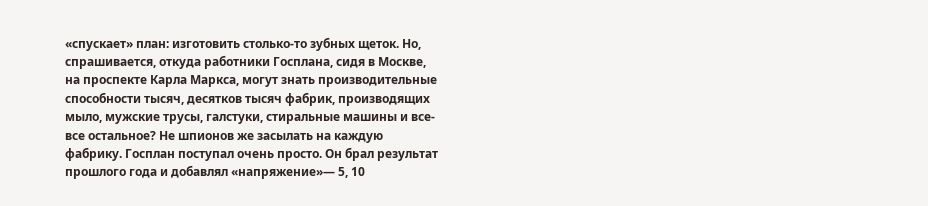«спускает» план: изготовить столько-то зубных щеток. Но, спрашивается, откуда работники Госплана, сидя в Москве, на проспекте Карла Маркса, могут знать производительные способности тысяч, десятков тысяч фабрик, производящих мыло, мужские трусы, галстуки, стиральные машины и все-все остальное? Не шпионов же засылать на каждую фабрику. Госплан поступал очень просто. Он брал результат прошлого года и добавлял «напряжение»— 5, 10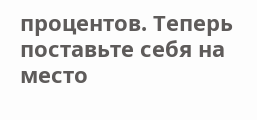процентов. Теперь поставьте себя на место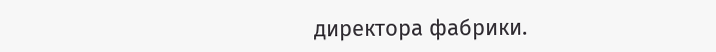директора фабрики.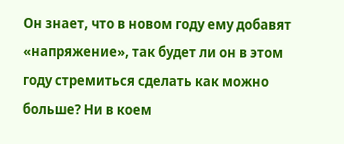Он знает, что в новом году ему добавят «напряжение», так будет ли он в этом году стремиться сделать как можно больше? Ни в коем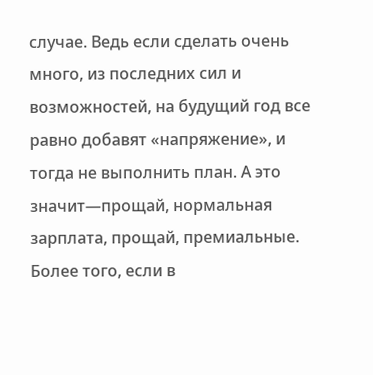случае. Ведь если сделать очень много, из последних сил и возможностей, на будущий год все равно добавят «напряжение», и тогда не выполнить план. А это значит—прощай, нормальная зарплата, прощай, премиальные. Более того, если в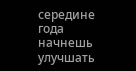середине года начнешь улучшать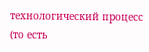технологический процесс (то есть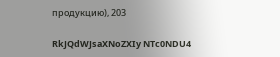продукцию), 203

RkJQdWJsaXNoZXIy NTc0NDU4